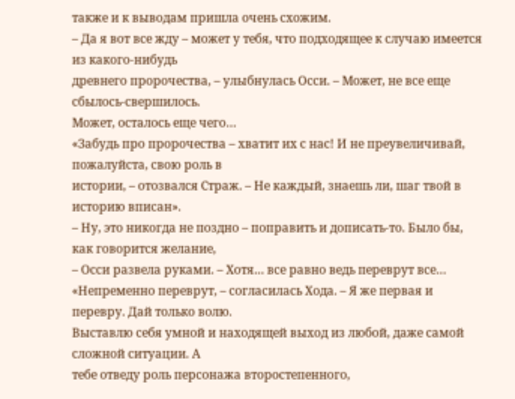также и к выводам пришла очень схожим.
– Да я вот все жду – может у тебя, что подходящее к случаю имеется из какого-нибудь
древнего пророчества, – улыбнулась Осси. – Может, не все еще сбылось-свершилось.
Может, осталось еще чего…
«Забудь про пророчества – хватит их с нас! И не преувеличивай, пожалуйста, свою роль в
истории, – отозвался Страж. – Не каждый, знаешь ли, шаг твой в историю вписан».
– Ну, это никогда не поздно – поправить и дописать-то. Было бы, как говорится желание,
– Осси развела руками. – Хотя… все равно ведь переврут все…
«Непременно переврут, – согласилась Хода. – Я же первая и перевру. Дай только волю.
Выставлю себя умной и находящей выход из любой, даже самой сложной ситуации. А
тебе отведу роль персонажа второстепенного,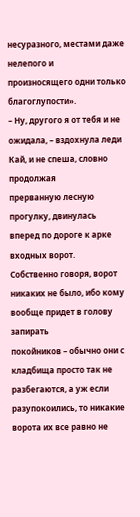несуразного, местами даже нелепого и
произносящего одни только благоглупости».
– Ну, другого я от тебя и не ожидала, – вздохнула леди Кай, и не спеша, словно продолжая
прерванную лесную прогулку, двинулась вперед по дороге к арке входных ворот.
Собственно говоря, ворот никаких не было, ибо кому вообще придет в голову запирать
покойников – обычно они с кладбища просто так не разбегаются, а уж если
разупокоились, то никакие ворота их все равно не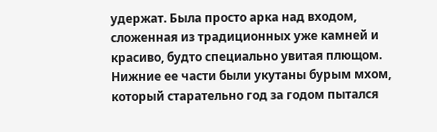удержат. Была просто арка над входом, сложенная из традиционных уже камней и красиво, будто специально увитая плющом.
Нижние ее части были укутаны бурым мхом, который старательно год за годом пытался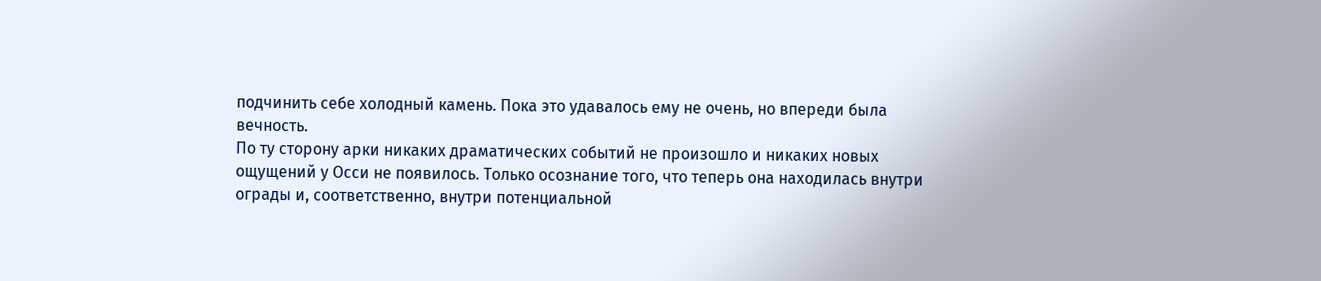подчинить себе холодный камень. Пока это удавалось ему не очень, но впереди была
вечность.
По ту сторону арки никаких драматических событий не произошло и никаких новых
ощущений у Осси не появилось. Только осознание того, что теперь она находилась внутри
ограды и, соответственно, внутри потенциальной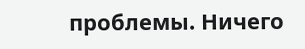проблемы. Ничего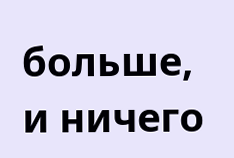больше, и ничего